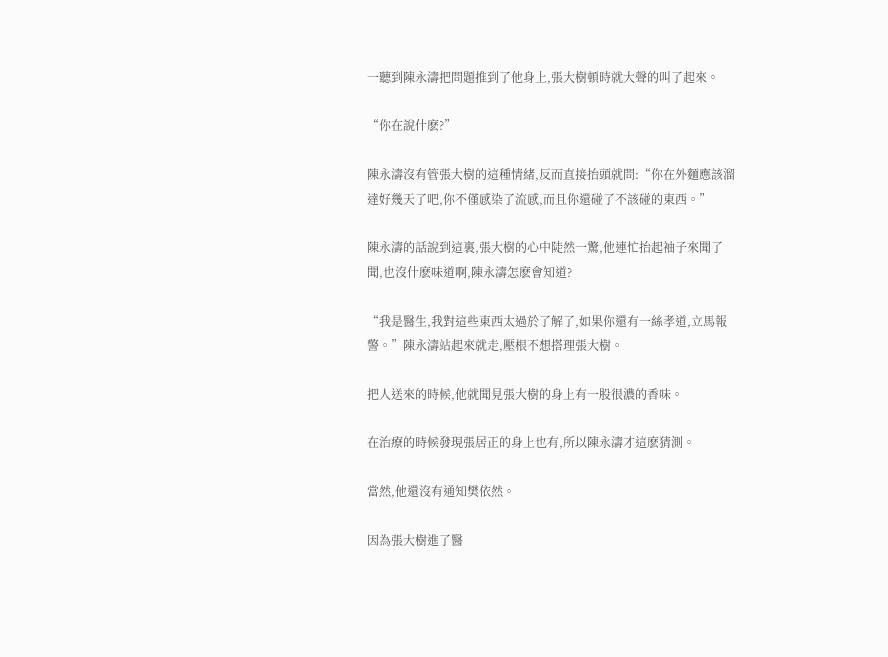一聽到陳永濤把問題推到了他身上,張大樹頓時就大聲的叫了起來。

“你在說什麽?”

陳永濤沒有管張大樹的這種情緒,反而直接抬頭就問:“你在外麵應該溜達好幾天了吧,你不僅感染了流感,而且你還碰了不該碰的東西。”

陳永濤的話說到這裏,張大樹的心中陡然一驚,他連忙抬起袖子來聞了聞,也沒什麽味道啊,陳永濤怎麽會知道?

“我是醫生,我對這些東西太過於了解了,如果你還有一絲孝道,立馬報警。”陳永濤站起來就走,壓根不想搭理張大樹。

把人送來的時候,他就聞見張大樹的身上有一股很濃的香味。

在治療的時候發現張居正的身上也有,所以陳永濤才這麽猜測。

當然,他還沒有通知樊依然。

因為張大樹進了醫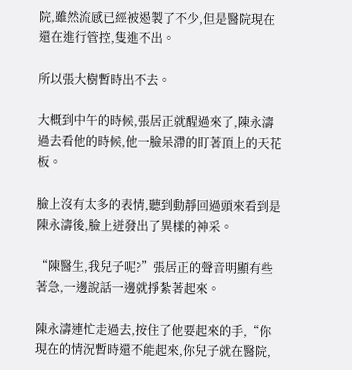院,雖然流感已經被遏製了不少,但是醫院現在還在進行管控,隻進不出。

所以張大樹暫時出不去。

大概到中午的時候,張居正就醒過來了,陳永濤過去看他的時候,他一臉呆滯的盯著頂上的天花板。

臉上沒有太多的表情,聽到動靜回過頭來看到是陳永濤後,臉上迸發出了異樣的神采。

“陳醫生,我兒子呢?”張居正的聲音明顯有些著急,一邊說話一邊就掙紮著起來。

陳永濤連忙走過去,按住了他要起來的手,“你現在的情況暫時還不能起來,你兒子就在醫院,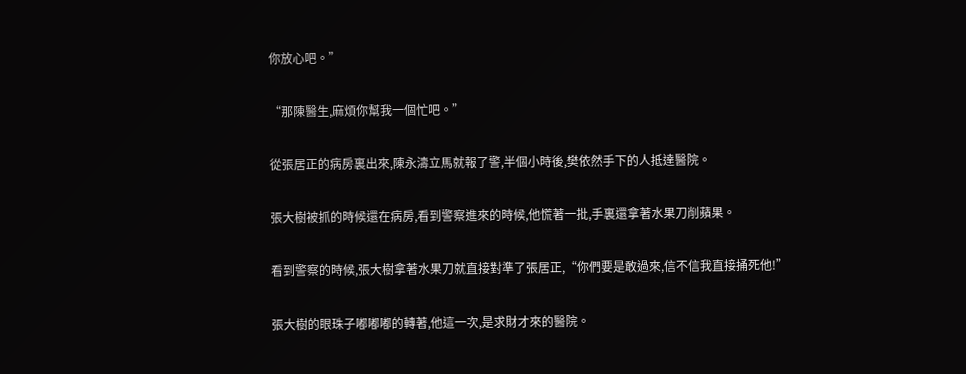你放心吧。”

“那陳醫生,麻煩你幫我一個忙吧。”

從張居正的病房裏出來,陳永濤立馬就報了警,半個小時後,樊依然手下的人抵達醫院。

張大樹被抓的時候還在病房,看到警察進來的時候,他慌著一批,手裏還拿著水果刀削蘋果。

看到警察的時候,張大樹拿著水果刀就直接對準了張居正,“你們要是敢過來,信不信我直接捅死他!”

張大樹的眼珠子嘟嘟嘟的轉著,他這一次,是求財才來的醫院。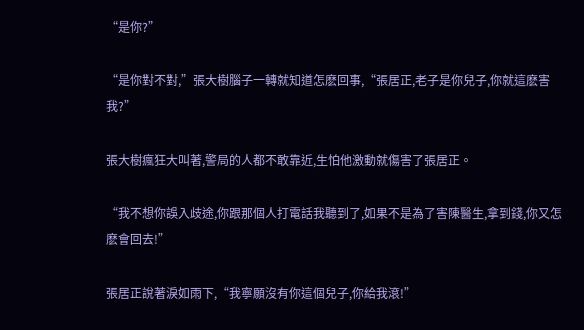“是你?”

“是你對不對,”張大樹腦子一轉就知道怎麽回事,“張居正,老子是你兒子,你就這麽害我?”

張大樹瘋狂大叫著,警局的人都不敢靠近,生怕他激動就傷害了張居正。

“我不想你誤入歧途,你跟那個人打電話我聽到了,如果不是為了害陳醫生,拿到錢,你又怎麽會回去!”

張居正說著淚如雨下,“我寧願沒有你這個兒子,你給我滾!”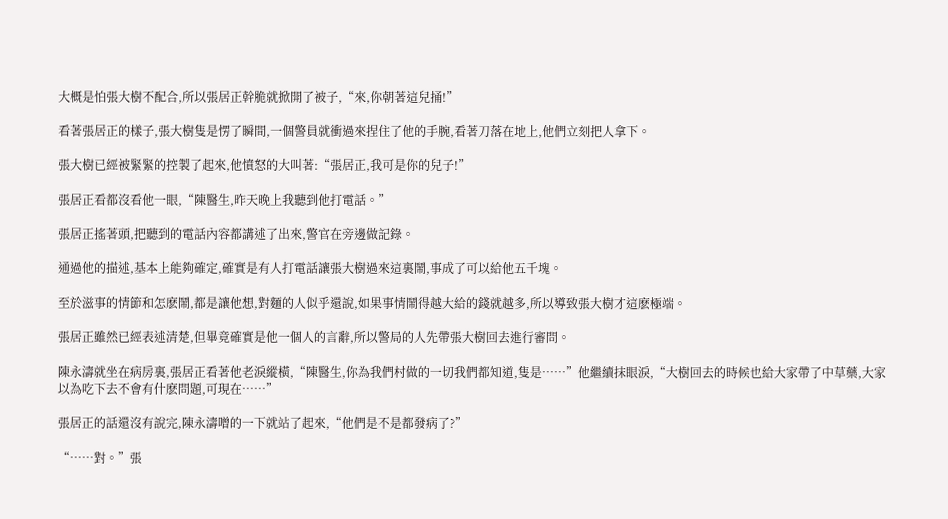大概是怕張大樹不配合,所以張居正幹脆就掀開了被子,“來,你朝著這兒捅!”

看著張居正的樣子,張大樹隻是愣了瞬間,一個警員就衝過來捏住了他的手腕,看著刀落在地上,他們立刻把人拿下。

張大樹已經被緊緊的控製了起來,他憤怒的大叫著:“張居正,我可是你的兒子!”

張居正看都沒看他一眼,“陳醫生,昨天晚上我聽到他打電話。”

張居正搖著頭,把聽到的電話內容都講述了出來,警官在旁邊做記錄。

通過他的描述,基本上能夠確定,確實是有人打電話讓張大樹過來這裏鬧,事成了可以給他五千塊。

至於滋事的情節和怎麽鬧,都是讓他想,對麵的人似乎還說,如果事情鬧得越大給的錢就越多,所以導致張大樹才這麽極端。

張居正雖然已經表述清楚,但畢竟確實是他一個人的言辭,所以警局的人先帶張大樹回去進行審問。

陳永濤就坐在病房裏,張居正看著他老淚縱橫,“陳醫生,你為我們村做的一切我們都知道,隻是……”他繼續抹眼淚,“大樹回去的時候也給大家帶了中草藥,大家以為吃下去不會有什麽問題,可現在……”

張居正的話還沒有說完,陳永濤噌的一下就站了起來,“他們是不是都發病了?”

“……對。”張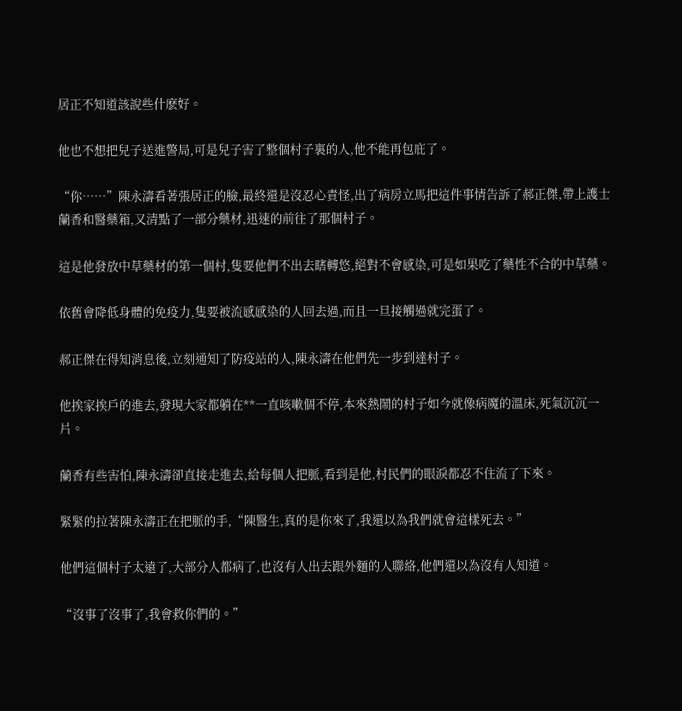居正不知道該說些什麽好。

他也不想把兒子送進警局,可是兒子害了整個村子裏的人,他不能再包庇了。

“你……”陳永濤看著張居正的臉,最終還是沒忍心責怪,出了病房立馬把這件事情告訴了郝正傑,帶上護士蘭香和醫藥箱,又清點了一部分藥材,迅速的前往了那個村子。

這是他發放中草藥材的第一個村,隻要他們不出去瞎轉悠,絕對不會感染,可是如果吃了藥性不合的中草藥。

依舊會降低身體的免疫力,隻要被流感感染的人回去過,而且一旦接觸過就完蛋了。

郝正傑在得知消息後,立刻通知了防疫站的人,陳永濤在他們先一步到達村子。

他挨家挨戶的進去,發現大家都躺在**一直咳嗽個不停,本來熱鬧的村子如今就像病魔的溫床,死氣沉沉一片。

蘭香有些害怕,陳永濤卻直接走進去,給每個人把脈,看到是他,村民們的眼淚都忍不住流了下來。

緊緊的拉著陳永濤正在把脈的手,“陳醫生,真的是你來了,我還以為我們就會這樣死去。”

他們這個村子太遠了,大部分人都病了,也沒有人出去跟外麵的人聯絡,他們還以為沒有人知道。

“沒事了沒事了,我會救你們的。”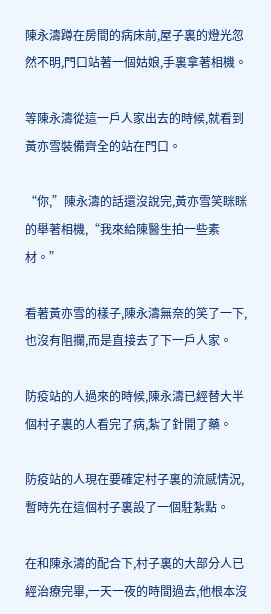陳永濤蹲在房間的病床前,屋子裏的燈光忽然不明,門口站著一個姑娘,手裏拿著相機。

等陳永濤從這一戶人家出去的時候,就看到黃亦雪裝備齊全的站在門口。

“你,”陳永濤的話還沒說完,黃亦雪笑眯眯的舉著相機,“我來給陳醫生拍一些素材。”

看著黃亦雪的樣子,陳永濤無奈的笑了一下,也沒有阻攔,而是直接去了下一戶人家。

防疫站的人過來的時候,陳永濤已經替大半個村子裏的人看完了病,紮了針開了藥。

防疫站的人現在要確定村子裏的流感情況,暫時先在這個村子裏設了一個駐紮點。

在和陳永濤的配合下,村子裏的大部分人已經治療完畢,一天一夜的時間過去,他根本沒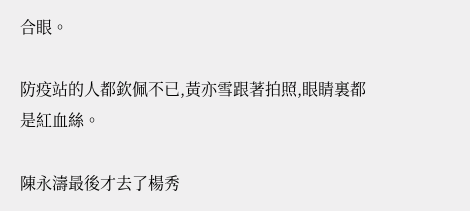合眼。

防疫站的人都欽佩不已,黃亦雪跟著拍照,眼睛裏都是紅血絲。

陳永濤最後才去了楊秀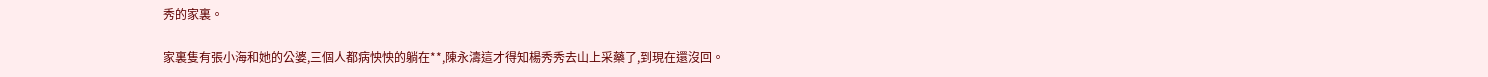秀的家裏。

家裏隻有張小海和她的公婆,三個人都病怏怏的躺在**,陳永濤這才得知楊秀秀去山上采藥了,到現在還沒回。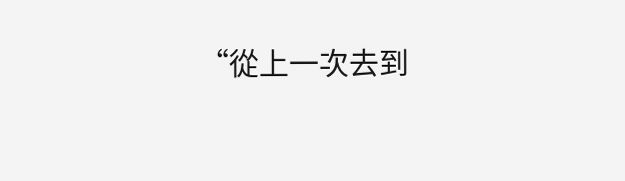“從上一次去到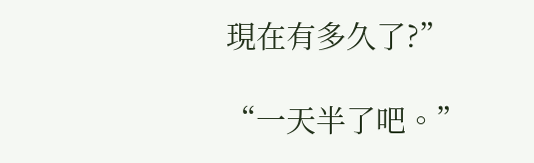現在有多久了?”

“一天半了吧。”